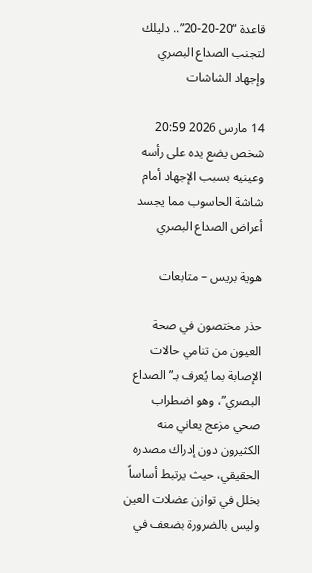قاعدة “20-20-20”.. دليلك لتجنب الصداع البصري وإجهاد الشاشات

14 مارس 2026 20:59
شخص يضع يده على رأسه وعينيه بسبب الإجهاد أمام شاشة الحاسوب مما يجسد أعراض الصداع البصري

هوية بريس – متابعات

حذر مختصون في صحة العيون من تنامي حالات الإصابة بما يُعرف بـ”الصداع البصري”، وهو اضطراب صحي مزعج يعاني منه الكثيرون دون إدراك مصدره الحقيقي، حيث يرتبط أساساً بخلل في توازن عضلات العين وليس بالضرورة بضعف في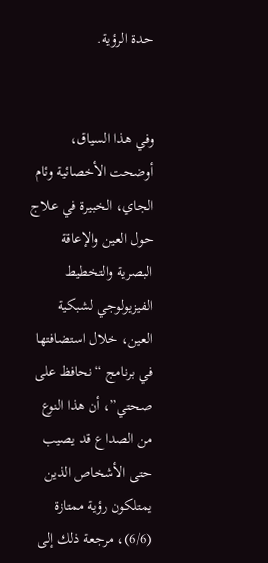حدة الرؤية.


وفي هذا السياق، أوضحت الأخصائية وئام الجاي، الخبيرة في علاج حول العين والإعاقة البصرية والتخطيط الفيزيولوجي لشبكية العين، خلال استضافتها في برنامج “نحافظ على صحتي”، أن هذا النوع من الصداع قد يصيب حتى الأشخاص الذين يمتلكون رؤية ممتازة (6/6)، مرجعة ذلك إلى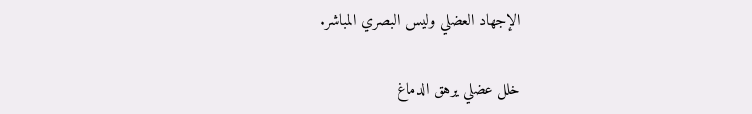الإجهاد العضلي وليس البصري المباشر.

خلل عضلي يرهق الدماغ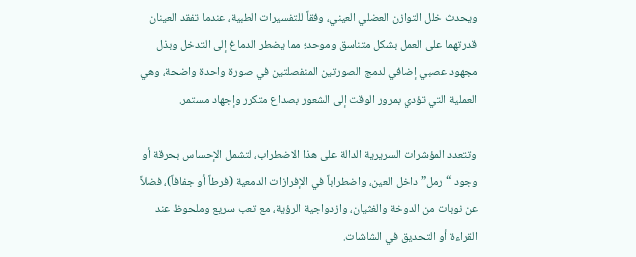ويحدث خلل التوازن العضلي العيني، وفقاً للتفسيرات الطبية، عندما تفقد العينان قدرتهما على العمل بشكل متناسق وموحد؛ مما يضطر الدماغ إلى التدخل وبذل مجهود عصبي إضافي لدمج الصورتين المنفصلتين في صورة واحدة واضحة، وهي العملية التي تؤدي بمرور الوقت إلى الشعور بصداع متكرر وإجهاد مستمر.

وتتعدد المؤشرات السريرية الدالة على هذا الاضطراب، لتشمل الإحساس بحرقة أو وجود “رمل” داخل العين، واضطراباً في الإفرازات الدمعية (فرطاً أو جفافاً)، فضلاً عن نوبات من الدوخة والغثيان، وازدواجية الرؤية، مع تعب سريع وملحوظ عند القراءة أو التحديق في الشاشات.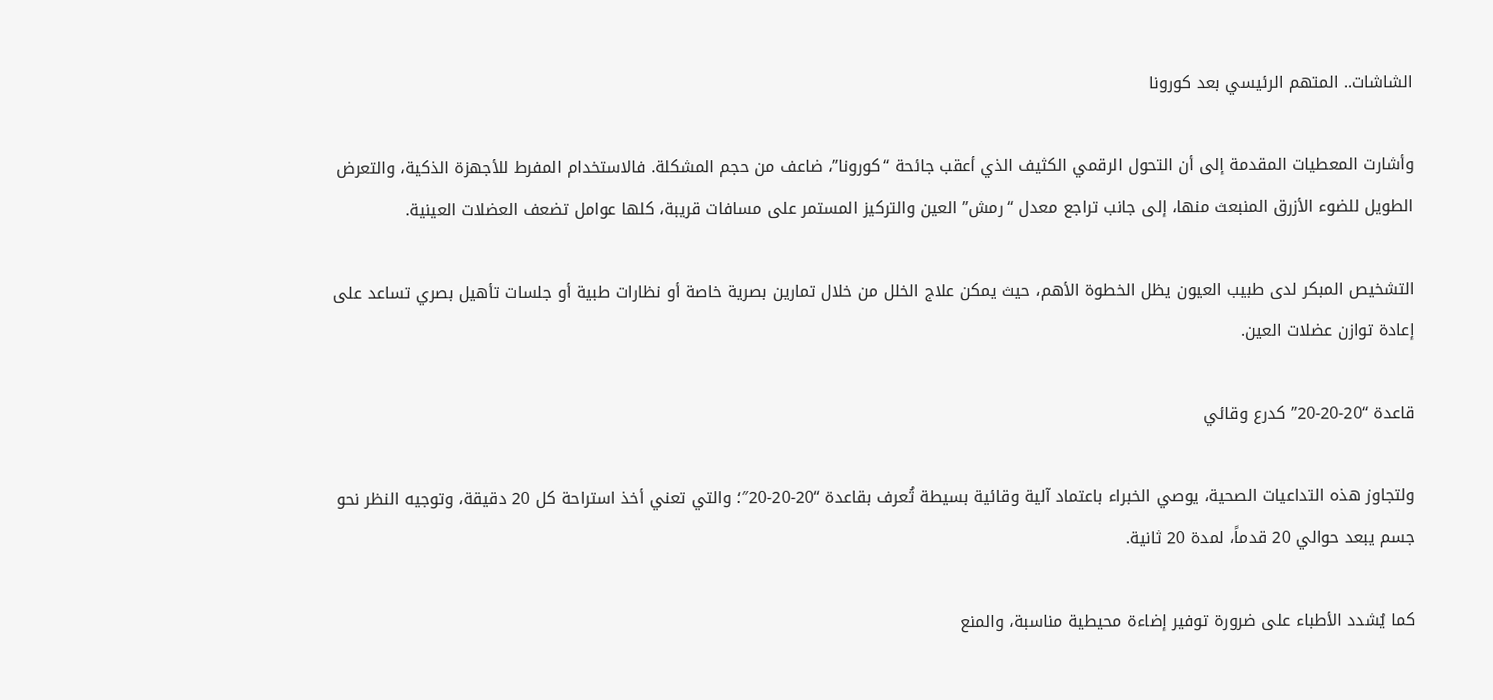الشاشات.. المتهم الرئيسي بعد كورونا

وأشارت المعطيات المقدمة إلى أن التحول الرقمي الكثيف الذي أعقب جائحة “كورونا”، ضاعف من حجم المشكلة. فالاستخدام المفرط للأجهزة الذكية، والتعرض الطويل للضوء الأزرق المنبعث منها، إلى جانب تراجع معدل “رمش” العين والتركيز المستمر على مسافات قريبة، كلها عوامل تضعف العضلات العينية.

التشخيص المبكر لدى طبيب العيون يظل الخطوة الأهم، حيث يمكن علاج الخلل من خلال تمارين بصرية خاصة أو نظارات طبية أو جلسات تأهيل بصري تساعد على إعادة توازن عضلات العين.

قاعدة “20-20-20” كدرع وقائي

ولتجاوز هذه التداعيات الصحية، يوصي الخبراء باعتماد آلية وقائية بسيطة تُعرف بقاعدة “20-20-20″؛ والتي تعني أخذ استراحة كل 20 دقيقة، وتوجيه النظر نحو جسم يبعد حوالي 20 قدماً، لمدة 20 ثانية.

كما يُشدد الأطباء على ضرورة توفير إضاءة محيطية مناسبة، والمنع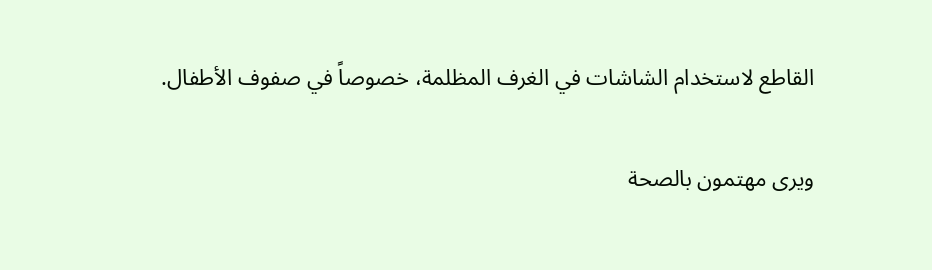القاطع لاستخدام الشاشات في الغرف المظلمة، خصوصاً في صفوف الأطفال.

ويرى مهتمون بالصحة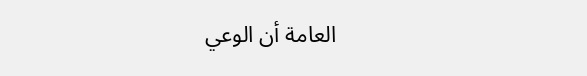العامة أن الوعي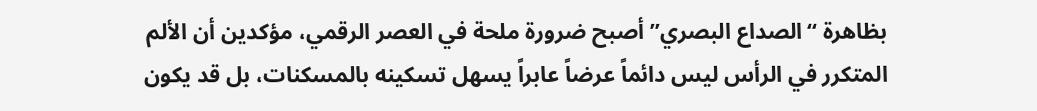بظاهرة “الصداع البصري” أصبح ضرورة ملحة في العصر الرقمي، مؤكدين أن الألم المتكرر في الرأس ليس دائماً عرضاً عابراً يسهل تسكينه بالمسكنات، بل قد يكون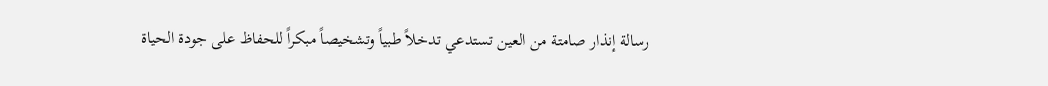رسالة إنذار صامتة من العين تستدعي تدخلاً طبياً وتشخيصاً مبكراً للحفاظ على جودة الحياة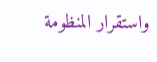واستقرار المنظومة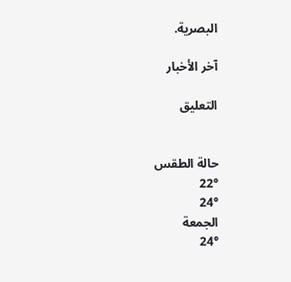البصرية.

آخر الأخبار

التعليق


حالة الطقس
22°
24°
الجمعة
24°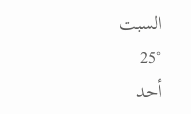السبت
25°
أحد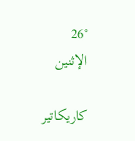26°
الإثنين

كاريكاتير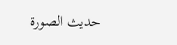حديث الصورة